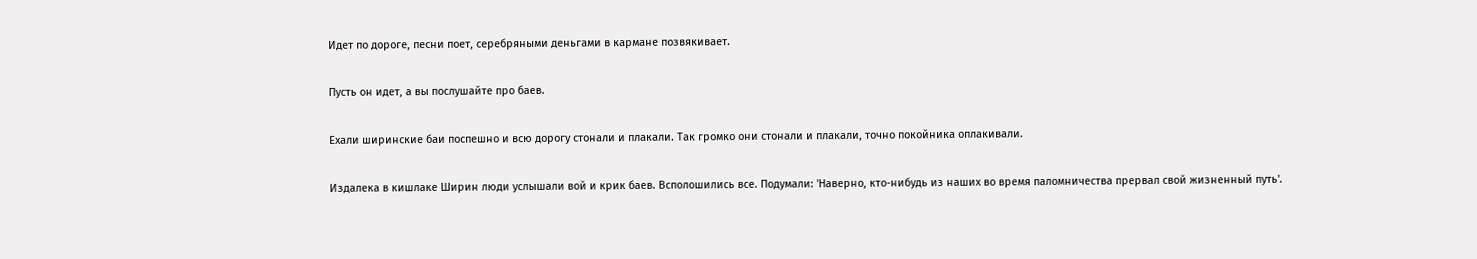Идет по дороге, песни поет, серебряными деньгами в кармане позвякивает.

Пусть он идет, а вы послушайте про баев.

Ехали ширинские баи поспешно и всю дорогу стонали и плакали. Так громко они стонали и плакали, точно покойника оплакивали.

Издалека в кишлаке Ширин люди услышали вой и крик баев. Всполошились все. Подумали: 'Наверно, кто-нибудь из наших во время паломничества прервал свой жизненный путь'.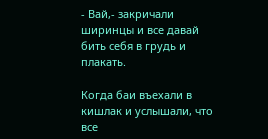- Вай,- закричали ширинцы и все давай бить себя в грудь и плакать.

Когда баи въехали в кишлак и услышали, что все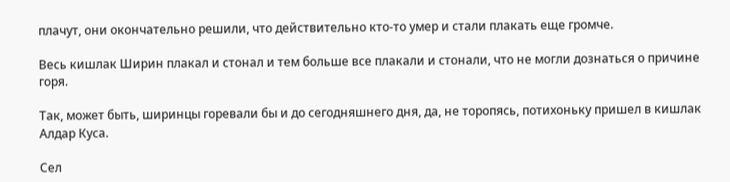плачут, они окончательно решили, что действительно кто-то умер и стали плакать еще громче.

Весь кишлак Ширин плакал и стонал и тем больше все плакали и стонали, что не могли дознаться о причине горя.

Так, может быть, ширинцы горевали бы и до сегодняшнего дня, да, не торопясь, потихоньку пришел в кишлак Алдар Куса.

Сел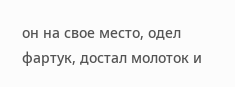он на свое место, одел фартук, достал молоток и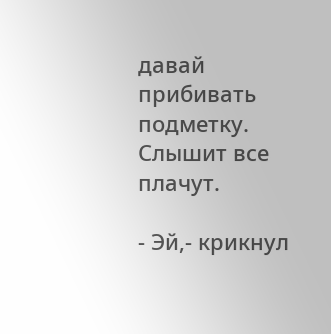давай прибивать подметку. Слышит все плачут.

- Эй,- крикнул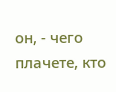он, - чего плачете, кто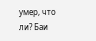умер, что ли? Баи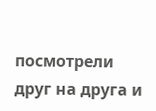посмотрели друг на друга и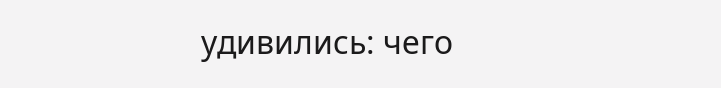удивились: чего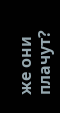же они плачут?